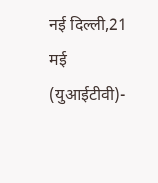नई दिल्ली,21 मई (युआईटीवी)-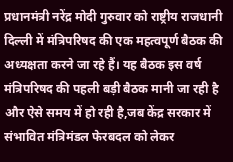प्रधानमंत्री नरेंद्र मोदी गुरुवार को राष्ट्रीय राजधानी दिल्ली में मंत्रिपरिषद की एक महत्वपूर्ण बैठक की अध्यक्षता करने जा रहे हैं। यह बैठक इस वर्ष मंत्रिपरिषद की पहली बड़ी बैठक मानी जा रही है और ऐसे समय में हो रही है,जब केंद्र सरकार में संभावित मंत्रिमंडल फेरबदल को लेकर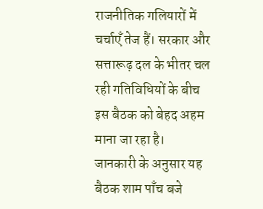राजनीतिक गलियारों में चर्चाएँ तेज हैं। सरकार और सत्तारूढ़ दल के भीतर चल रही गतिविधियों के बीच इस बैठक को बेहद अहम माना जा रहा है।
जानकारी के अनुसार यह बैठक शाम पाँच बजे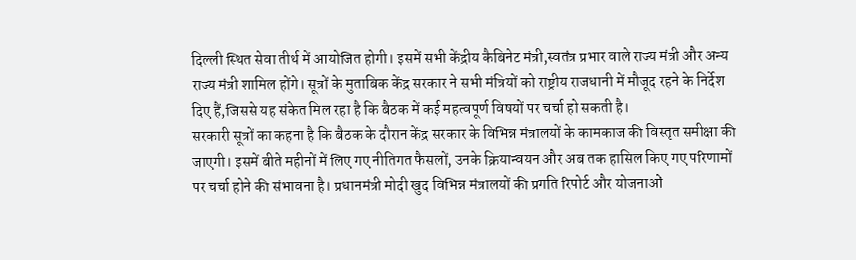दिल्ली स्थित सेवा तीर्थ में आयोजित होगी। इसमें सभी केंद्रीय कैबिनेट मंत्री,स्वतंत्र प्रभार वाले राज्य मंत्री और अन्य राज्य मंत्री शामिल होंगे। सूत्रों के मुताबिक केंद्र सरकार ने सभी मंत्रियों को राष्ट्रीय राजधानी में मौजूद रहने के निर्देश दिए हैं,जिससे यह संकेत मिल रहा है कि बैठक में कई महत्वपूर्ण विषयों पर चर्चा हो सकती है।
सरकारी सूत्रों का कहना है कि बैठक के दौरान केंद्र सरकार के विभिन्न मंत्रालयों के कामकाज की विस्तृत समीक्षा की जाएगी। इसमें बीते महीनों में लिए गए नीतिगत फैसलों, उनके क्रियान्वयन और अब तक हासिल किए गए परिणामों पर चर्चा होने की संभावना है। प्रधानमंत्री मोदी खुद विभिन्न मंत्रालयों की प्रगति रिपोर्ट और योजनाओं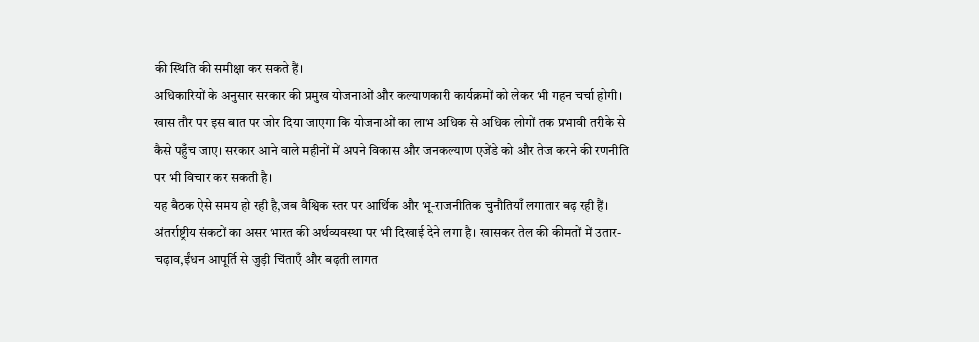की स्थिति की समीक्षा कर सकते हैं।
अधिकारियों के अनुसार सरकार की प्रमुख योजनाओं और कल्याणकारी कार्यक्रमों को लेकर भी गहन चर्चा होगी। खास तौर पर इस बात पर जोर दिया जाएगा कि योजनाओं का लाभ अधिक से अधिक लोगों तक प्रभावी तरीके से कैसे पहुँच जाए। सरकार आने वाले महीनों में अपने विकास और जनकल्याण एजेंडे को और तेज करने की रणनीति पर भी विचार कर सकती है।
यह बैठक ऐसे समय हो रही है,जब वैश्विक स्तर पर आर्थिक और भू-राजनीतिक चुनौतियाँ लगातार बढ़ रही हैं। अंतर्राष्ट्रीय संकटों का असर भारत की अर्थव्यवस्था पर भी दिखाई देने लगा है। खासकर तेल की कीमतों में उतार-चढ़ाव,ईंधन आपूर्ति से जुड़ी चिंताएँ और बढ़ती लागत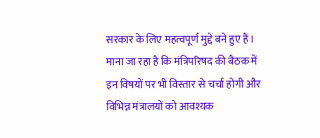सरकार के लिए महत्वपूर्ण मुद्दे बने हुए हैं। माना जा रहा है कि मंत्रिपरिषद की बैठक में इन विषयों पर भी विस्तार से चर्चा होगी और विभिन्न मंत्रालयों को आवश्यक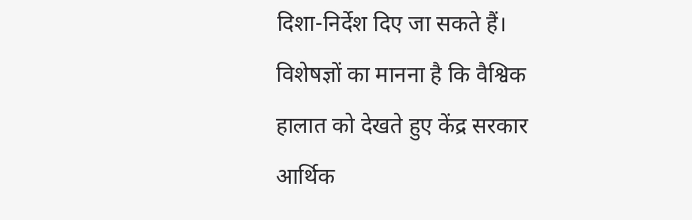दिशा-निर्देश दिए जा सकते हैं।
विशेषज्ञों का मानना है कि वैश्विक हालात को देखते हुए केंद्र सरकार आर्थिक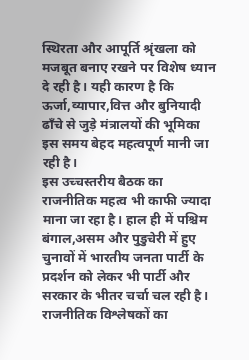स्थिरता और आपूर्ति श्रृंखला को मजबूत बनाए रखने पर विशेष ध्यान दे रही है। यही कारण है कि ऊर्जा,व्यापार,वित्त और बुनियादी ढाँचे से जुड़े मंत्रालयों की भूमिका इस समय बेहद महत्वपूर्ण मानी जा रही है।
इस उच्चस्तरीय बैठक का राजनीतिक महत्व भी काफी ज्यादा माना जा रहा है। हाल ही में पश्चिम बंगाल,असम और पुडुचेरी में हुए चुनावों में भारतीय जनता पार्टी के प्रदर्शन को लेकर भी पार्टी और सरकार के भीतर चर्चा चल रही है। राजनीतिक विश्लेषकों का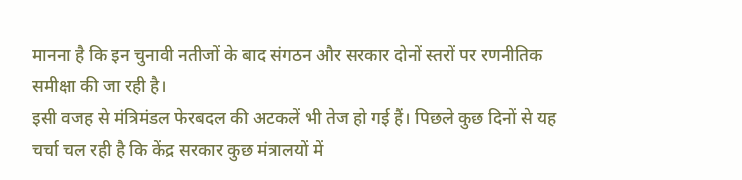मानना है कि इन चुनावी नतीजों के बाद संगठन और सरकार दोनों स्तरों पर रणनीतिक समीक्षा की जा रही है।
इसी वजह से मंत्रिमंडल फेरबदल की अटकलें भी तेज हो गई हैं। पिछले कुछ दिनों से यह चर्चा चल रही है कि केंद्र सरकार कुछ मंत्रालयों में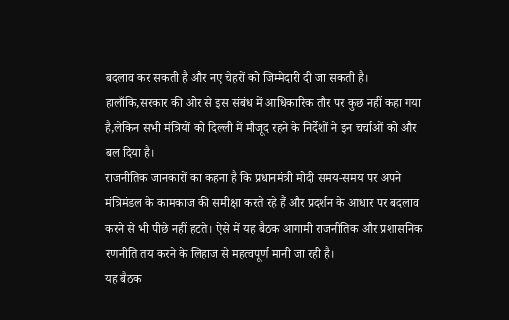बदलाव कर सकती है और नए चेहरों को जिम्मेदारी दी जा सकती है। हालाँकि,सरकार की ओर से इस संबंध में आधिकारिक तौर पर कुछ नहीं कहा गया है,लेकिन सभी मंत्रियों को दिल्ली में मौजूद रहने के निर्देशों ने इन चर्चाओं को और बल दिया है।
राजनीतिक जानकारों का कहना है कि प्रधानमंत्री मोदी समय-समय पर अपने मंत्रिमंडल के कामकाज की समीक्षा करते रहे हैं और प्रदर्शन के आधार पर बदलाव करने से भी पीछे नहीं हटते। ऐसे में यह बैठक आगामी राजनीतिक और प्रशासनिक रणनीति तय करने के लिहाज से महत्वपूर्ण मानी जा रही है।
यह बैठक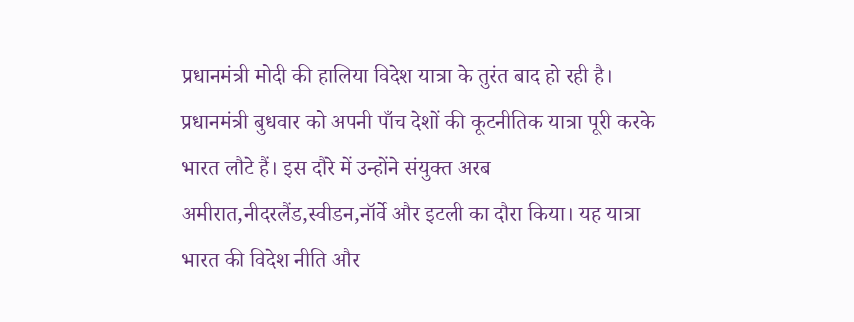प्रधानमंत्री मोदी की हालिया विदेश यात्रा के तुरंत बाद हो रही है। प्रधानमंत्री बुधवार को अपनी पाँच देशों की कूटनीतिक यात्रा पूरी करके भारत लौटे हैं। इस दौरे में उन्होंने संयुक्त अरब अमीरात,नीदरलैंड,स्वीडन,नॉर्वे और इटली का दौरा किया। यह यात्रा भारत की विदेश नीति और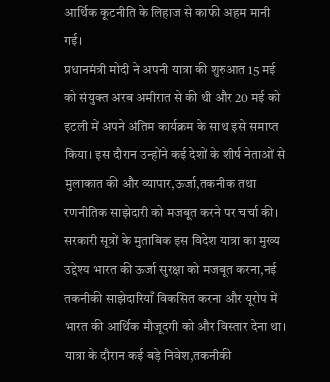आर्थिक कूटनीति के लिहाज से काफी अहम मानी गई।
प्रधानमंत्री मोदी ने अपनी यात्रा की शुरुआत 15 मई को संयुक्त अरब अमीरात से की थी और 20 मई को इटली में अपने अंतिम कार्यक्रम के साथ इसे समाप्त किया। इस दौरान उन्होंने कई देशों के शीर्ष नेताओं से मुलाकात की और व्यापार,ऊर्जा,तकनीक तथा रणनीतिक साझेदारी को मजबूत करने पर चर्चा की।
सरकारी सूत्रों के मुताबिक इस विदेश यात्रा का मुख्य उद्देश्य भारत की ऊर्जा सुरक्षा को मजबूत करना,नई तकनीकी साझेदारियाँ विकसित करना और यूरोप में भारत की आर्थिक मौजूदगी को और विस्तार देना था। यात्रा के दौरान कई बड़े निवेश,तकनीकी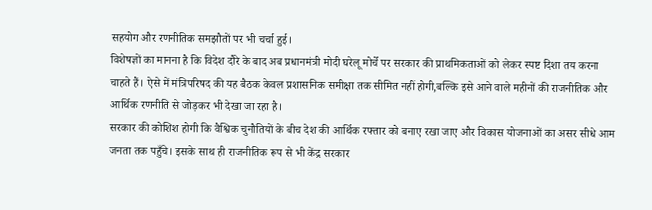सहयोग और रणनीतिक समझौतों पर भी चर्चा हुई।
विशेषज्ञों का मानना है कि विदेश दौरे के बाद अब प्रधानमंत्री मोदी घरेलू मोर्चे पर सरकार की प्राथमिकताओं को लेकर स्पष्ट दिशा तय करना चाहते हैं। ऐसे में मंत्रिपरिषद की यह बैठक केवल प्रशासनिक समीक्षा तक सीमित नहीं होगी,बल्कि इसे आने वाले महीनों की राजनीतिक और आर्थिक रणनीति से जोड़कर भी देखा जा रहा है।
सरकार की कोशिश होगी कि वैश्विक चुनौतियों के बीच देश की आर्थिक रफ्तार को बनाए रखा जाए और विकास योजनाओं का असर सीधे आम जनता तक पहुँचे। इसके साथ ही राजनीतिक रूप से भी केंद्र सरकार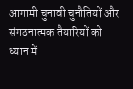आगामी चुनावी चुनौतियों और संगठनात्मक तैयारियों को ध्यान में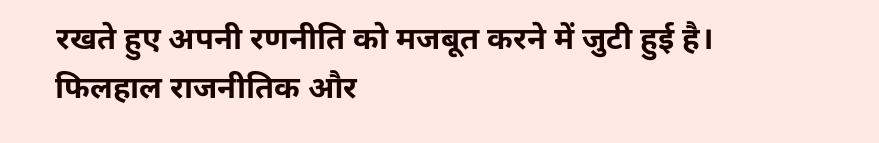रखते हुए अपनी रणनीति को मजबूत करने में जुटी हुई है।
फिलहाल राजनीतिक और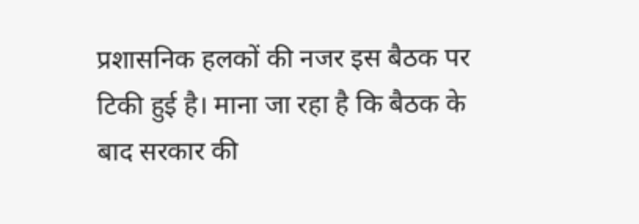प्रशासनिक हलकों की नजर इस बैठक पर टिकी हुई है। माना जा रहा है कि बैठक के बाद सरकार की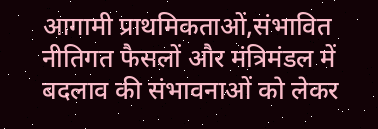आगामी प्राथमिकताओं,संभावित नीतिगत फैसलों और मंत्रिमंडल में बदलाव की संभावनाओं को लेकर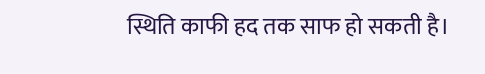स्थिति काफी हद तक साफ हो सकती है।